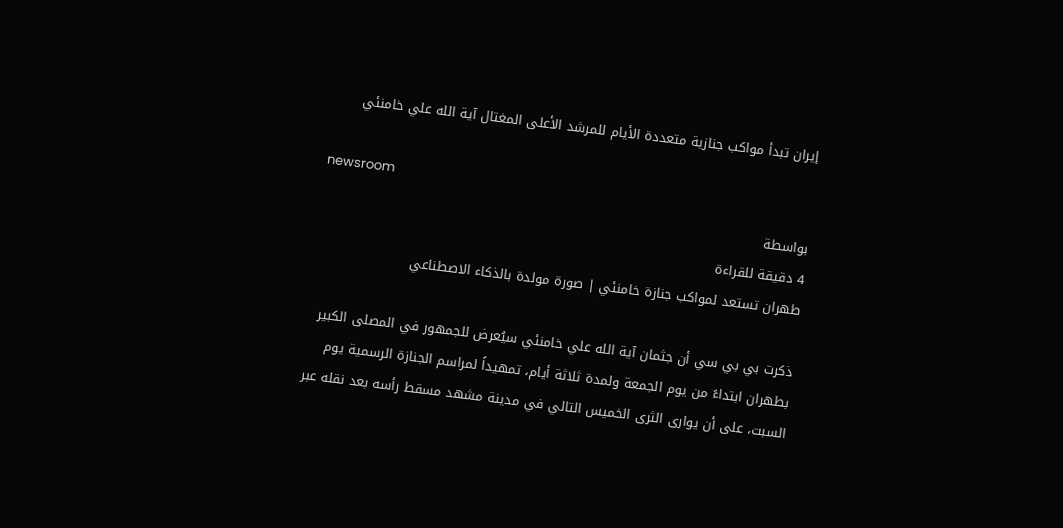إيران تبدأ مواكب جنازية متعددة الأيام للمرشد الأعلى المغتال آية الله علي خامنئي

newsroom
بواسطة
4 دقيقة للقراءة
طهران تستعد لمواكب جنازة خامنئي | صورة مولدة بالذكاء الاصطناعي

ذكرت بي بي سي أن جثمان آية الله علي خامنئي سيُعرض للجمهور في المصلى الكبير بطهران ابتداءً من يوم الجمعة ولمدة ثلاثة أيام، تمهيداً لمراسم الجنازة الرسمية يوم السبت، على أن يوارى الثرى الخميس التالي في مدينة مشهد مسقط رأسه بعد نقله عبر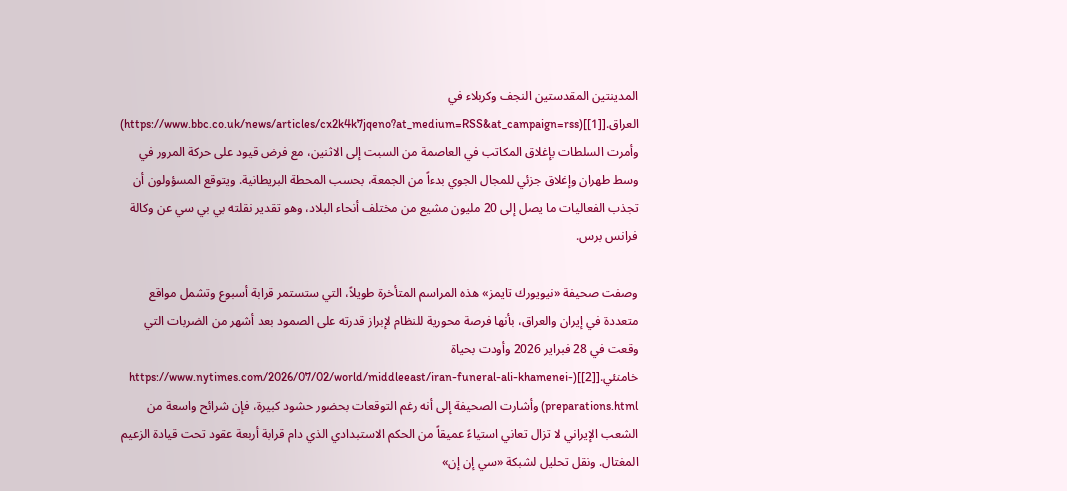المدينتين المقدستين النجف وكربلاء في العراق.[[1]](https://www.bbc.co.uk/news/articles/cx2k4k7jqeno?at_medium=RSS&at_campaign=rss) وأمرت السلطات بإغلاق المكاتب في العاصمة من السبت إلى الاثنين، مع فرض قيود على حركة المرور في وسط طهران وإغلاق جزئي للمجال الجوي بدءاً من الجمعة، بحسب المحطة البريطانية. ويتوقع المسؤولون أن تجذب الفعاليات ما يصل إلى 20 مليون مشيع من مختلف أنحاء البلاد، وهو تقدير نقلته بي بي سي عن وكالة فرانس برس.

وصفت صحيفة «نيويورك تايمز» هذه المراسم المتأخرة طويلاً، التي ستستمر قرابة أسبوع وتشمل مواقع متعددة في إيران والعراق، بأنها فرصة محورية للنظام لإبراز قدرته على الصمود بعد أشهر من الضربات التي وقعت في 28 فبراير 2026 وأودت بحياة خامنئي.[[2]](https://www.nytimes.com/2026/07/02/world/middleeast/iran-funeral-ali-khamenei-preparations.html) وأشارت الصحيفة إلى أنه رغم التوقعات بحضور حشود كبيرة، فإن شرائح واسعة من الشعب الإيراني لا تزال تعاني استياءً عميقاً من الحكم الاستبدادي الذي دام قرابة أربعة عقود تحت قيادة الزعيم المغتال. ونقل تحليل لشبكة «سي إن إن»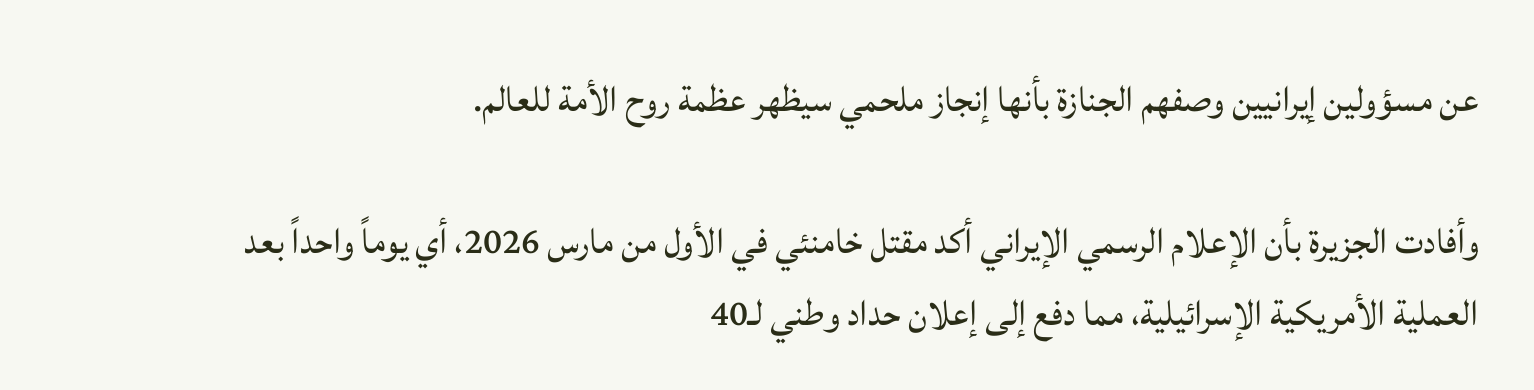عن مسؤولين إيرانيين وصفهم الجنازة بأنها إنجاز ملحمي سيظهر عظمة روح الأمة للعالم.

وأفادت الجزيرة بأن الإعلام الرسمي الإيراني أكد مقتل خامنئي في الأول من مارس 2026، أي يوماً واحداً بعد العملية الأمريكية الإسرائيلية، مما دفع إلى إعلان حداد وطني لـ40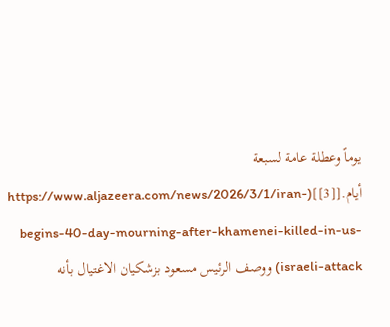يوماً وعطلة عامة لسبعة أيام.[[3]](https://www.aljazeera.com/news/2026/3/1/iran-begins-40-day-mourning-after-khamenei-killed-in-us-israeli-attack) ووصف الرئيس مسعود بزشكيان الاغتيال بأنه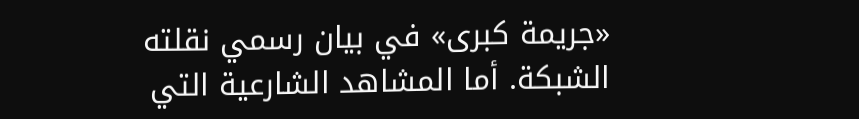«جريمة كبرى» في بيان رسمي نقلته الشبكة. أما المشاهد الشارعية التي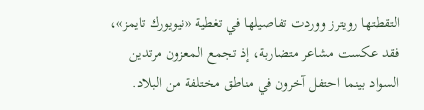التقطتها رويترز ووردت تفاصيلها في تغطية «نيويورك تايمز»، فقد عكست مشاعر متضاربة، إذ تجمع المعزون مرتدين السواد بينما احتفل آخرون في مناطق مختلفة من البلاد.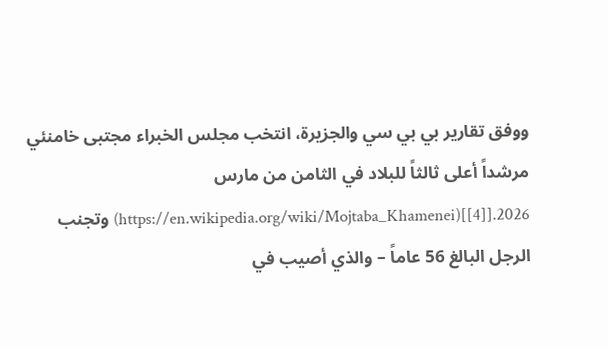ووفق تقارير بي بي سي والجزيرة، انتخب مجلس الخبراء مجتبى خامنئي مرشداً أعلى ثالثاً للبلاد في الثامن من مارس 2026.[[4]](https://en.wikipedia.org/wiki/Mojtaba_Khamenei) وتجنب الرجل البالغ 56 عاماً – والذي أصيب في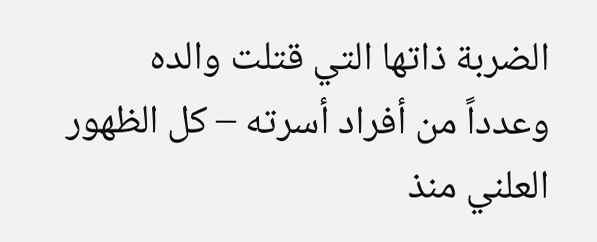الضربة ذاتها التي قتلت والده وعدداً من أفراد أسرته – كل الظهور العلني منذ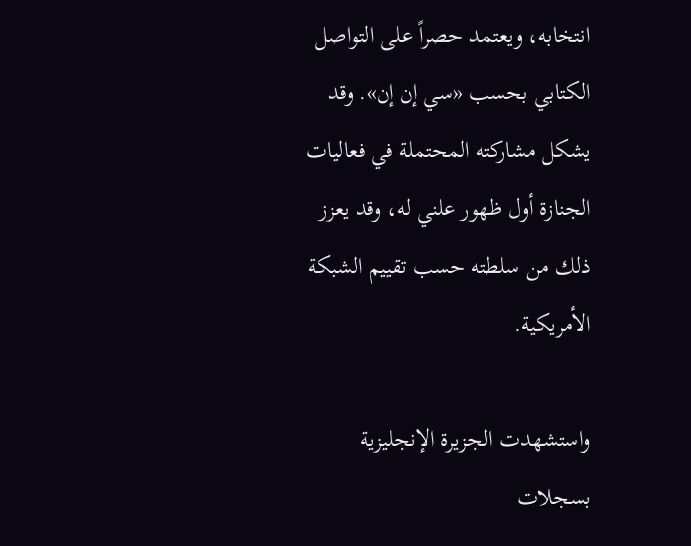انتخابه، ويعتمد حصراً على التواصل الكتابي بحسب «سي إن إن». وقد يشكل مشاركته المحتملة في فعاليات الجنازة أول ظهور علني له، وقد يعزز ذلك من سلطته حسب تقييم الشبكة الأمريكية.

واستشهدت الجزيرة الإنجليزية بسجلات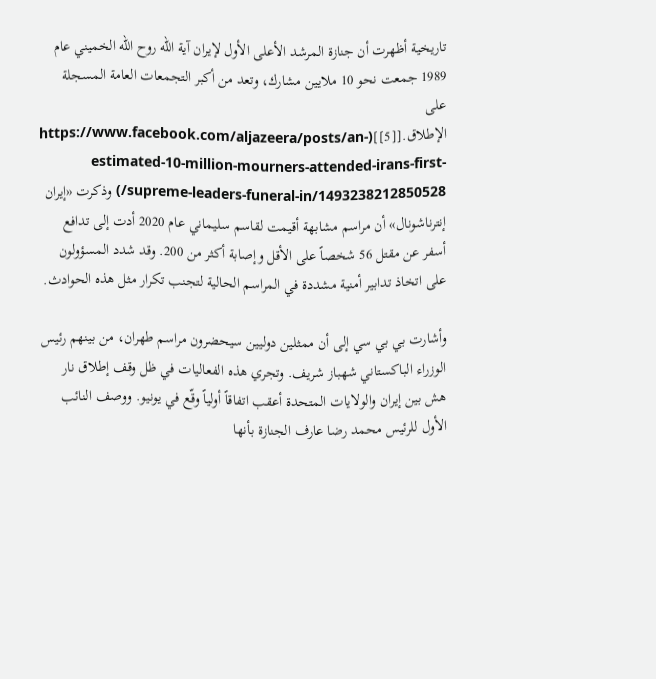تاريخية أظهرت أن جنازة المرشد الأعلى الأول لإيران آية الله روح الله الخميني عام 1989 جمعت نحو 10 ملايين مشارك، وتعد من أكبر التجمعات العامة المسجلة على الإطلاق.[[5]](https://www.facebook.com/aljazeera/posts/an-estimated-10-million-mourners-attended-irans-first-supreme-leaders-funeral-in/1493238212850528/) وذكرت «إيران إنترناشونال» أن مراسم مشابهة أقيمت لقاسم سليماني عام 2020 أدت إلى تدافع أسفر عن مقتل 56 شخصاً على الأقل وإصابة أكثر من 200. وقد شدد المسؤولون على اتخاذ تدابير أمنية مشددة في المراسم الحالية لتجنب تكرار مثل هذه الحوادث.

وأشارت بي بي سي إلى أن ممثلين دوليين سيحضرون مراسم طهران، من بينهم رئيس الوزراء الباكستاني شهباز شريف. وتجري هذه الفعاليات في ظل وقف إطلاق نار هش بين إيران والولايات المتحدة أعقب اتفاقاً أولياً وقّع في يونيو. ووصف النائب الأول للرئيس محمد رضا عارف الجنازة بأنها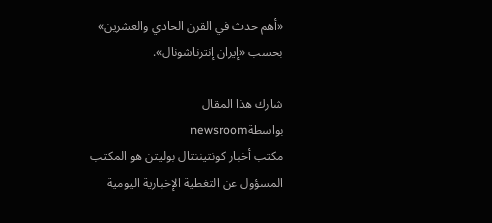«أهم حدث في القرن الحادي والعشرين» بحسب «إيران إنترناشونال».

شارك هذا المقال
بواسطةnewsroom
مكتب أخبار كونتيننتال بوليتن هو المكتب المسؤول عن التغطية الإخبارية اليومية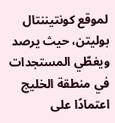لموقع كونتيننتال بوليتن، حيث يرصد ويغطّي المستجدات في منطقة الخليج اعتمادًا على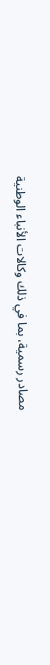مصادر رسمية، بما في ذلك وكالات الأنباء الوطنية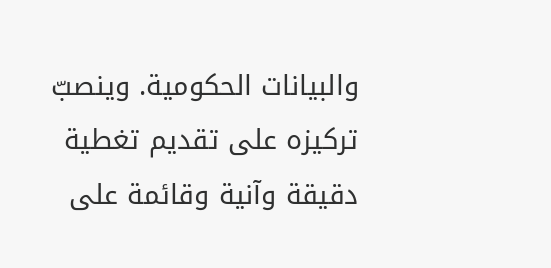والبيانات الحكومية. وينصبّ تركيزه على تقديم تغطية دقيقة وآنية وقائمة على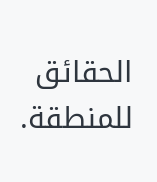الحقائق للمنطقة.